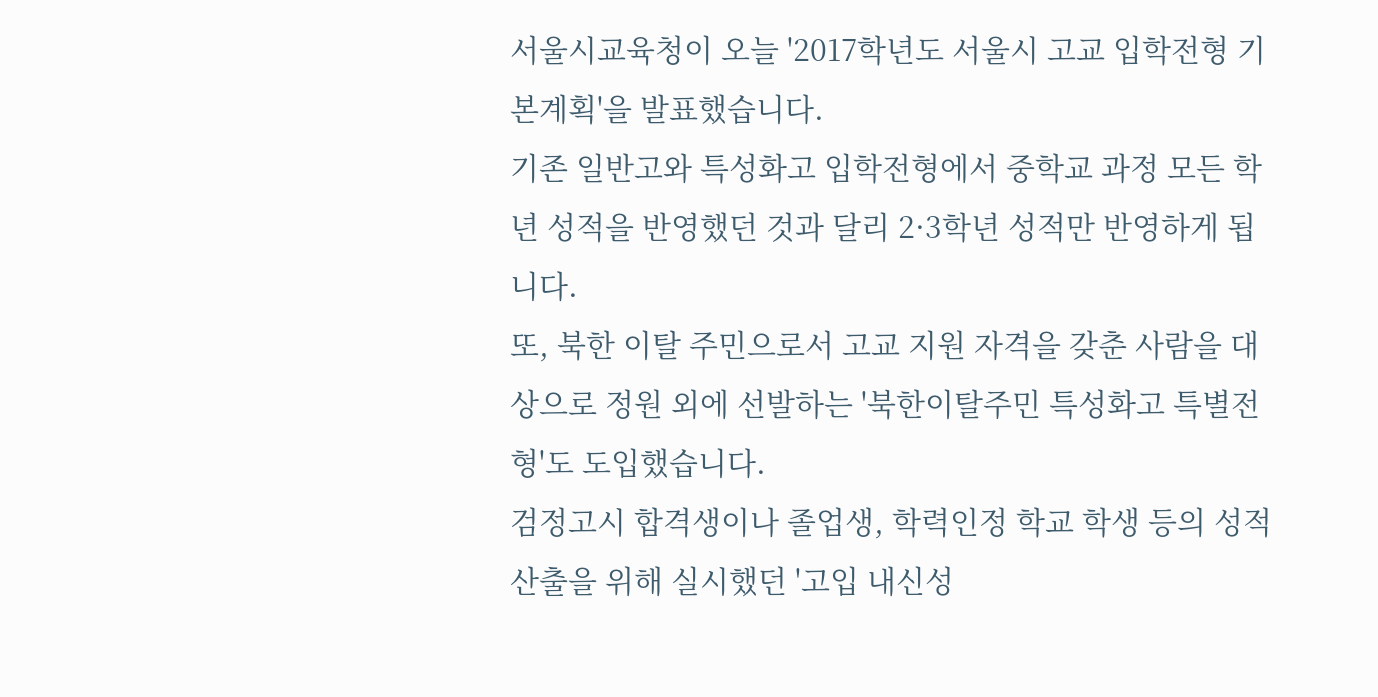서울시교육청이 오늘 '2017학년도 서울시 고교 입학전형 기본계획'을 발표했습니다.
기존 일반고와 특성화고 입학전형에서 중학교 과정 모든 학년 성적을 반영했던 것과 달리 2·3학년 성적만 반영하게 됩니다.
또, 북한 이탈 주민으로서 고교 지원 자격을 갖춘 사람을 대상으로 정원 외에 선발하는 '북한이탈주민 특성화고 특별전형'도 도입했습니다.
검정고시 합격생이나 졸업생, 학력인정 학교 학생 등의 성적 산출을 위해 실시했던 '고입 내신성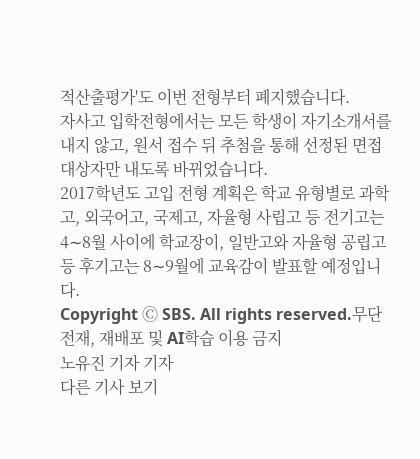적산출평가'도 이번 전형부터 폐지했습니다.
자사고 입학전형에서는 모든 학생이 자기소개서를 내지 않고, 원서 접수 뒤 추첨을 통해 선정된 면접 대상자만 내도록 바뀌었습니다.
2017학년도 고입 전형 계획은 학교 유형별로 과학고, 외국어고, 국제고, 자율형 사립고 등 전기고는 4∼8월 사이에 학교장이, 일반고와 자율형 공립고 등 후기고는 8∼9월에 교육감이 발표할 예정입니다.
Copyright Ⓒ SBS. All rights reserved.무단 전재, 재배포 및 AI학습 이용 금지
노유진 기자 기자
다른 기사 보기